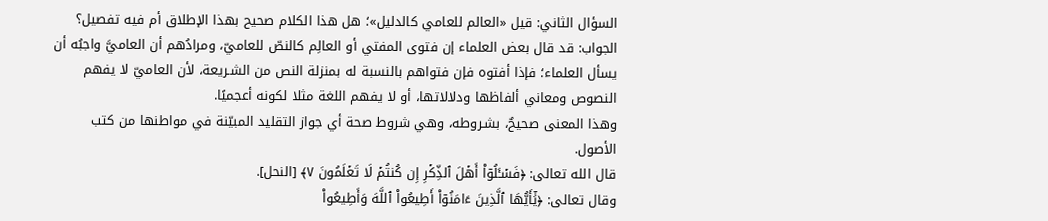السؤال الثاني: قيل «العالم للعامي كالدليل»؛ هل هذا الكلام صحيح بهذا الإطلاق أم فيه تفصيل؟
الجواب: قد قال بعض العلماء إن فتوى المفتي أو العالِم كالنصّ للعاميّ، ومرادُهم أن العاميَّ واجبُه أن يسأل العلماء؛ فإذا أفتوه فإن فتواهم بالنسبة له بمنزلة النص من الشـريعة، لأن العاميّ لا يفهم النصوص ومعاني ألفاظها ودلالاتها، أو لا يفهم اللغة مثلا لكونه أعجميًا.
وهذا المعنى صحيحٌ، بشـروطه، وهي شروط صحة أي جواز التقليد المبيّنة في مواطنها من كتب الأصول.
قال الله تعالى: ﴿فَسۡـَٔلُوٓاْ أَهۡلَ ٱلذِّكۡرِ إِن كُنتُمۡ لَا تَعۡلَمُونَ ٧﴾ [النحل].
وقال تعالى: ﴿يَٰٓأَيُّهَا ٱلَّذِينَ ءَامَنُوٓاْ أَطِيعُواْ ٱللَّهَ وَأَطِيعُواْ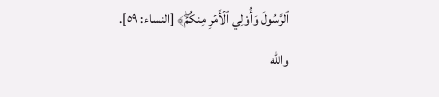ٱلرَّسُولَ وَأُوْلِي ٱلۡأَمۡرِ مِنكُمۡۖ﴾ [النساء: ٥٩].
والله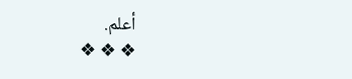أعلم.
❖ ❖ ❖